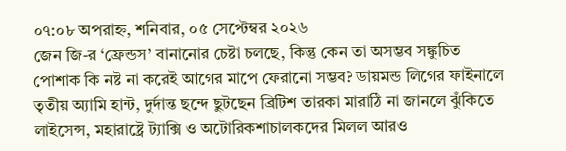০৭:০৮ অপরাহ্ন, শনিবার, ০৫ সেপ্টেম্বর ২০২৬
জেন জি-র ‘ফ্রেন্ডস’ বানানোর চেষ্টা চলছে, কিন্তু কেন তা অসম্ভব সঙ্কুচিত পোশাক কি নষ্ট না করেই আগের মাপে ফেরানো সম্ভব? ডায়মন্ড লিগের ফাইনালে তৃতীয় অ্যামি হান্ট, দুর্দান্ত ছন্দে ছুটছেন ব্রিটিশ তারকা মারাঠি না জানলে ঝুঁকিতে লাইসেন্স, মহারাষ্ট্রে ট্যাক্সি ও অটোরিকশাচালকদের মিলল আরও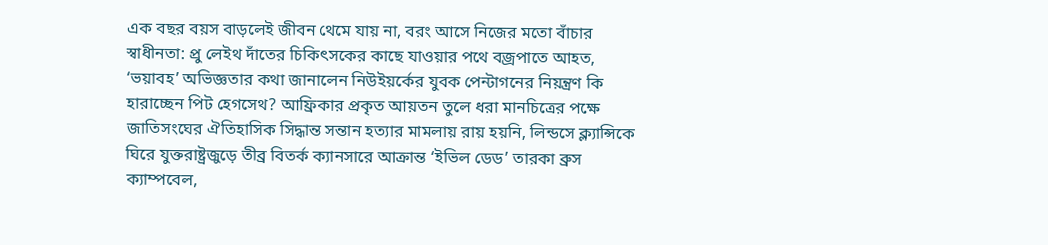এক বছর বয়স বাড়লেই জীবন থেমে যায় না, বরং আসে নিজের মতো বাঁচার স্বাধীনতা: প্রু লেইথ দাঁতের চিকিৎসকের কাছে যাওয়ার পথে বজ্রপাতে আহত, ‘ভয়াবহ’ অভিজ্ঞতার কথা জানালেন নিউইয়র্কের যুবক পেন্টাগনের নিয়ন্ত্রণ কি হারাচ্ছেন পিট হেগসেথ? আফ্রিকার প্রকৃত আয়তন তুলে ধরা মানচিত্রের পক্ষে জাতিসংঘের ঐতিহাসিক সিদ্ধান্ত সন্তান হত্যার মামলায় রায় হয়নি, লিন্ডসে ক্ল্যান্সিকে ঘিরে যুক্তরাষ্ট্রজুড়ে তীব্র বিতর্ক ক্যানসারে আক্রান্ত ‘ইভিল ডেড’ তারকা ব্রুস ক্যাম্পবেল,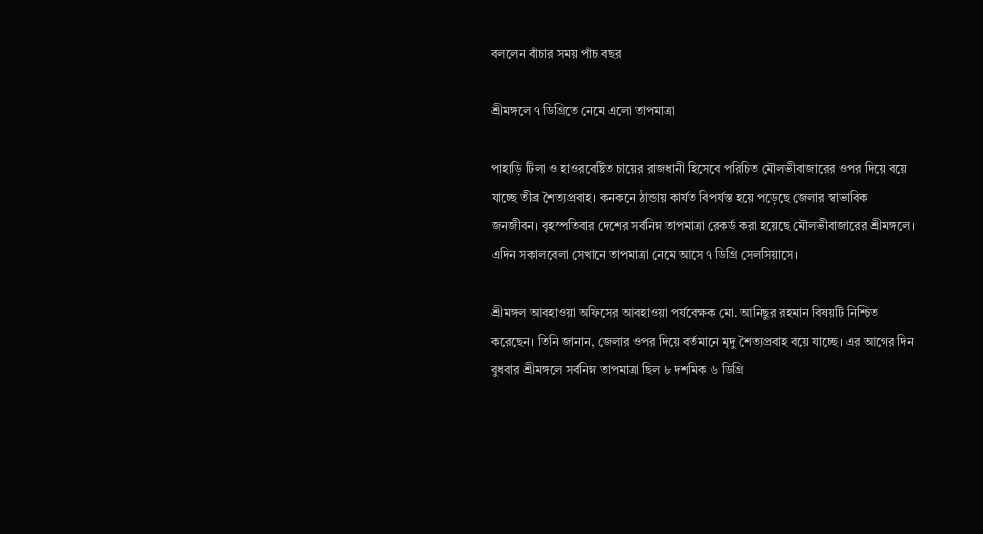বললেন বাঁচার সময় পাঁচ বছর

শ্রীমঙ্গলে ৭ ডিগ্রিতে নেমে এলো তাপমাত্রা

পাহাড়ি টিলা ও হাওরবেষ্টিত চায়ের রাজধানী হিসেবে পরিচিত মৌলভীবাজারের ওপর দিয়ে বয়ে যাচ্ছে তীব্র শৈত্যপ্রবাহ। কনকনে ঠান্ডায় কার্যত বিপর্যস্ত হয়ে পড়েছে জেলার স্বাভাবিক জনজীবন। বৃহস্পতিবার দেশের সর্বনিম্ন তাপমাত্রা রেকর্ড করা হয়েছে মৌলভীবাজারের শ্রীমঙ্গলে। এদিন সকালবেলা সেখানে তাপমাত্রা নেমে আসে ৭ ডিগ্রি সেলসিয়াসে।

শ্রীমঙ্গল আবহাওয়া অফিসের আবহাওয়া পর্যবেক্ষক মো. আনিছুর রহমান বিষয়টি নিশ্চিত করেছেন। তিনি জানান, জেলার ওপর দিয়ে বর্তমানে মৃদু শৈত্যপ্রবাহ বয়ে যাচ্ছে। এর আগের দিন বুধবার শ্রীমঙ্গলে সর্বনিম্ন তাপমাত্রা ছিল ৮ দশমিক ৬ ডিগ্রি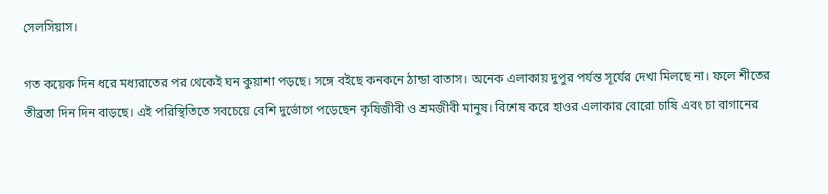সেলসিয়াস।

গত কয়েক দিন ধরে মধ্যরাতের পর থেকেই ঘন কুয়াশা পড়ছে। সঙ্গে বইছে কনকনে ঠান্ডা বাতাস। অনেক এলাকায় দুপুর পর্যন্ত সূর্যের দেখা মিলছে না। ফলে শীতের তীব্রতা দিন দিন বাড়ছে। এই পরিস্থিতিতে সবচেয়ে বেশি দুর্ভোগে পড়েছেন কৃষিজীবী ও শ্রমজীবী মানুষ। বিশেষ করে হাওর এলাকার বোরো চাষি এবং চা বাগানের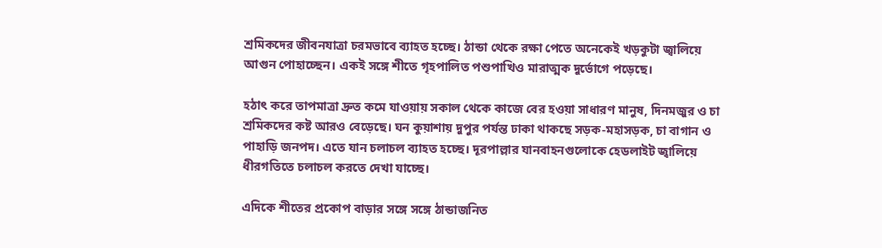শ্রমিকদের জীবনযাত্রা চরমভাবে ব্যাহত হচ্ছে। ঠান্ডা থেকে রক্ষা পেতে অনেকেই খড়কুটা জ্বালিয়ে আগুন পোহাচ্ছেন। একই সঙ্গে শীতে গৃহপালিত পশুপাখিও মারাত্মক দুর্ভোগে পড়েছে।

হঠাৎ করে তাপমাত্রা দ্রুত কমে যাওয়ায় সকাল থেকে কাজে বের হওয়া সাধারণ মানুষ, দিনমজুর ও চা শ্রমিকদের কষ্ট আরও বেড়েছে। ঘন কুয়াশায় দুপুর পর্যন্ত ঢাকা থাকছে সড়ক-মহাসড়ক, চা বাগান ও পাহাড়ি জনপদ। এতে যান চলাচল ব্যাহত হচ্ছে। দূরপাল্লার যানবাহনগুলোকে হেডলাইট জ্বালিয়ে ধীরগতিতে চলাচল করতে দেখা যাচ্ছে।

এদিকে শীতের প্রকোপ বাড়ার সঙ্গে সঙ্গে ঠান্ডাজনিত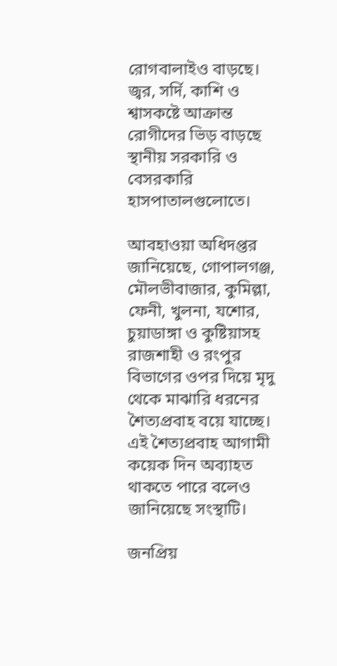রোগবালাইও বাড়ছে। জ্বর, সর্দি, কাশি ও শ্বাসকষ্টে আক্রান্ত রোগীদের ভিড় বাড়ছে স্থানীয় সরকারি ও বেসরকারি হাসপাতালগুলোতে।

আবহাওয়া অধিদপ্তর জানিয়েছে, গোপালগঞ্জ, মৌলভীবাজার, কুমিল্লা, ফেনী, খুলনা, যশোর, চুয়াডাঙ্গা ও কুষ্টিয়াসহ রাজশাহী ও রংপুর বিভাগের ওপর দিয়ে মৃদু থেকে মাঝারি ধরনের শৈত্যপ্রবাহ বয়ে যাচ্ছে। এই শৈত্যপ্রবাহ আগামী কয়েক দিন অব্যাহত থাকতে পারে বলেও জানিয়েছে সংস্থাটি।

জনপ্রিয়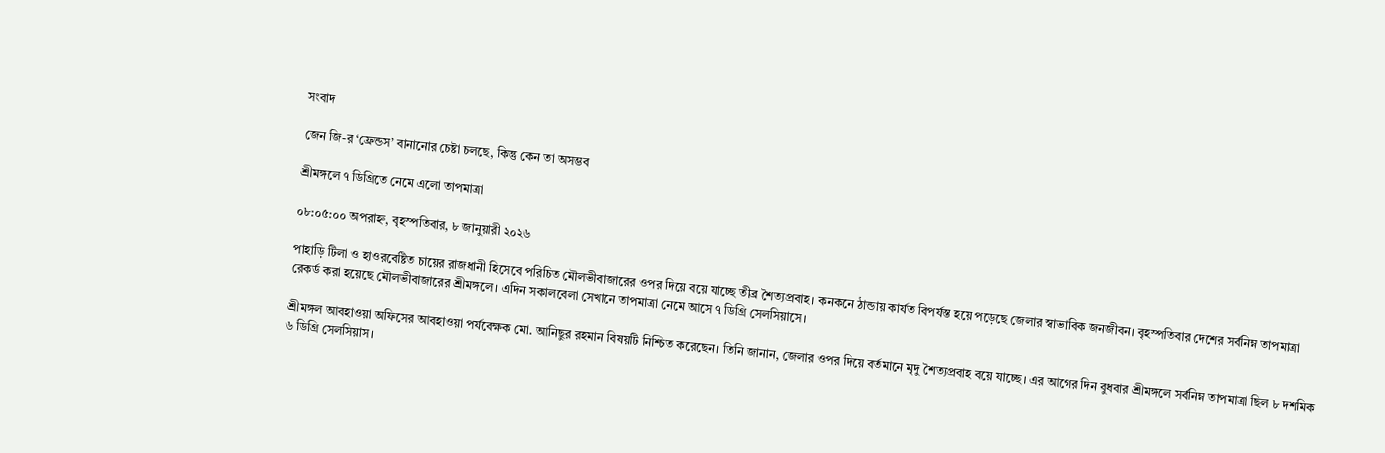সংবাদ

জেন জি-র ‘ফ্রেন্ডস’ বানানোর চেষ্টা চলছে, কিন্তু কেন তা অসম্ভব

শ্রীমঙ্গলে ৭ ডিগ্রিতে নেমে এলো তাপমাত্রা

০৮:০৫:০০ অপরাহ্ন, বৃহস্পতিবার, ৮ জানুয়ারী ২০২৬

পাহাড়ি টিলা ও হাওরবেষ্টিত চায়ের রাজধানী হিসেবে পরিচিত মৌলভীবাজারের ওপর দিয়ে বয়ে যাচ্ছে তীব্র শৈত্যপ্রবাহ। কনকনে ঠান্ডায় কার্যত বিপর্যস্ত হয়ে পড়েছে জেলার স্বাভাবিক জনজীবন। বৃহস্পতিবার দেশের সর্বনিম্ন তাপমাত্রা রেকর্ড করা হয়েছে মৌলভীবাজারের শ্রীমঙ্গলে। এদিন সকালবেলা সেখানে তাপমাত্রা নেমে আসে ৭ ডিগ্রি সেলসিয়াসে।

শ্রীমঙ্গল আবহাওয়া অফিসের আবহাওয়া পর্যবেক্ষক মো. আনিছুর রহমান বিষয়টি নিশ্চিত করেছেন। তিনি জানান, জেলার ওপর দিয়ে বর্তমানে মৃদু শৈত্যপ্রবাহ বয়ে যাচ্ছে। এর আগের দিন বুধবার শ্রীমঙ্গলে সর্বনিম্ন তাপমাত্রা ছিল ৮ দশমিক ৬ ডিগ্রি সেলসিয়াস।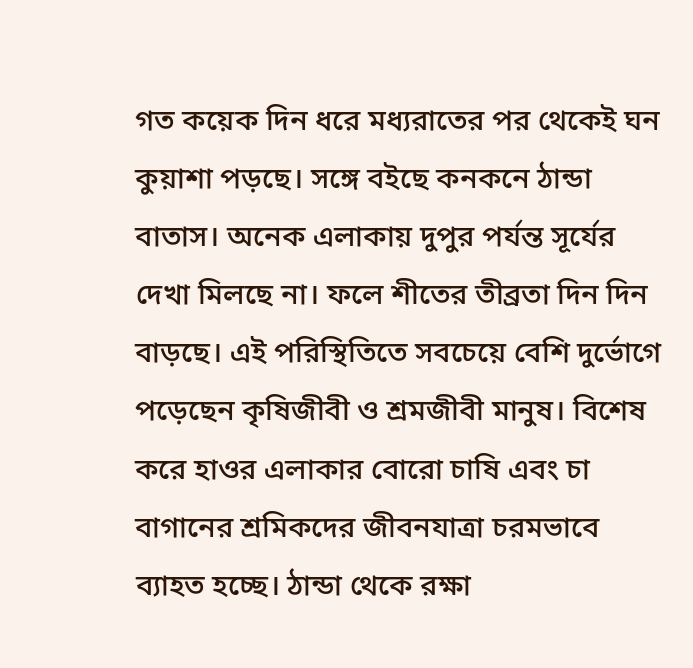গত কয়েক দিন ধরে মধ্যরাতের পর থেকেই ঘন কুয়াশা পড়ছে। সঙ্গে বইছে কনকনে ঠান্ডা বাতাস। অনেক এলাকায় দুপুর পর্যন্ত সূর্যের দেখা মিলছে না। ফলে শীতের তীব্রতা দিন দিন বাড়ছে। এই পরিস্থিতিতে সবচেয়ে বেশি দুর্ভোগে পড়েছেন কৃষিজীবী ও শ্রমজীবী মানুষ। বিশেষ করে হাওর এলাকার বোরো চাষি এবং চা বাগানের শ্রমিকদের জীবনযাত্রা চরমভাবে ব্যাহত হচ্ছে। ঠান্ডা থেকে রক্ষা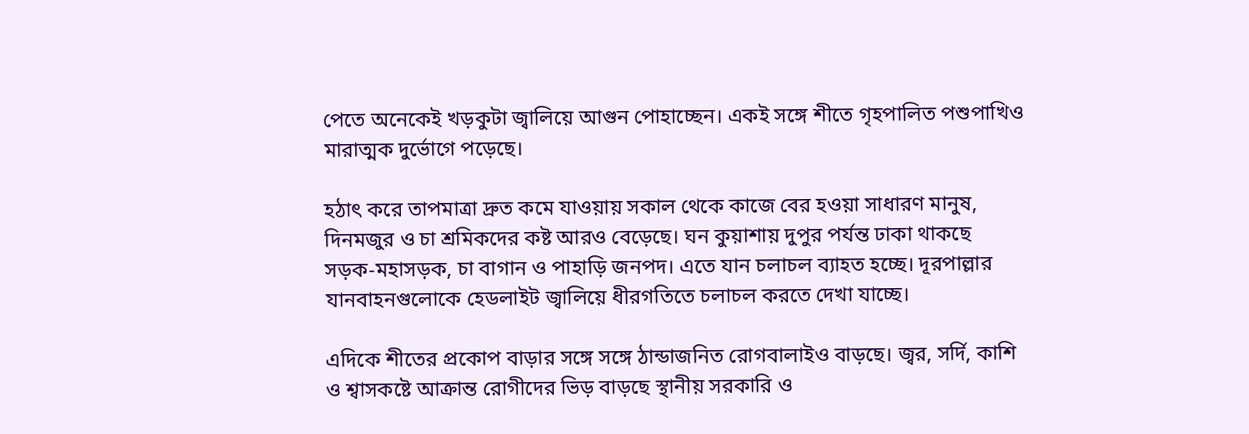পেতে অনেকেই খড়কুটা জ্বালিয়ে আগুন পোহাচ্ছেন। একই সঙ্গে শীতে গৃহপালিত পশুপাখিও মারাত্মক দুর্ভোগে পড়েছে।

হঠাৎ করে তাপমাত্রা দ্রুত কমে যাওয়ায় সকাল থেকে কাজে বের হওয়া সাধারণ মানুষ, দিনমজুর ও চা শ্রমিকদের কষ্ট আরও বেড়েছে। ঘন কুয়াশায় দুপুর পর্যন্ত ঢাকা থাকছে সড়ক-মহাসড়ক, চা বাগান ও পাহাড়ি জনপদ। এতে যান চলাচল ব্যাহত হচ্ছে। দূরপাল্লার যানবাহনগুলোকে হেডলাইট জ্বালিয়ে ধীরগতিতে চলাচল করতে দেখা যাচ্ছে।

এদিকে শীতের প্রকোপ বাড়ার সঙ্গে সঙ্গে ঠান্ডাজনিত রোগবালাইও বাড়ছে। জ্বর, সর্দি, কাশি ও শ্বাসকষ্টে আক্রান্ত রোগীদের ভিড় বাড়ছে স্থানীয় সরকারি ও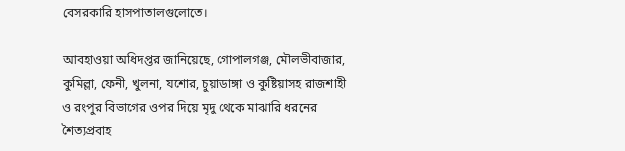বেসরকারি হাসপাতালগুলোতে।

আবহাওয়া অধিদপ্তর জানিয়েছে, গোপালগঞ্জ, মৌলভীবাজার, কুমিল্লা, ফেনী, খুলনা, যশোর, চুয়াডাঙ্গা ও কুষ্টিয়াসহ রাজশাহী ও রংপুর বিভাগের ওপর দিয়ে মৃদু থেকে মাঝারি ধরনের শৈত্যপ্রবাহ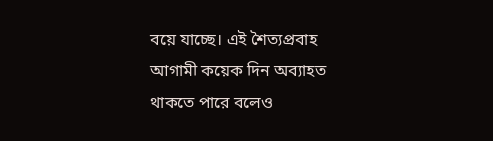বয়ে যাচ্ছে। এই শৈত্যপ্রবাহ আগামী কয়েক দিন অব্যাহত থাকতে পারে বলেও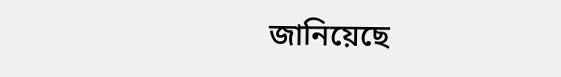জানিয়েছে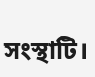সংস্থাটি।